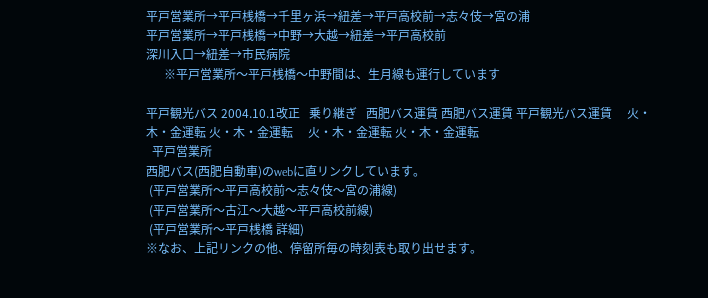平戸営業所→平戸桟橋→千里ヶ浜→紐差→平戸高校前→志々伎→宮の浦
平戸営業所→平戸桟橋→中野→大越→紐差→平戸高校前
深川入口→紐差→市民病院
      ※平戸営業所〜平戸桟橋〜中野間は、生月線も運行しています

平戸観光バス 2004.10.1改正   乗り継ぎ   西肥バス運賃 西肥バス運賃 平戸観光バス運賃     火・木・金運転 火・木・金運転     火・木・金運転 火・木・金運転
  平戸営業所
西肥バス(西肥自動車)のwebに直リンクしています。
 (平戸営業所〜平戸高校前〜志々伎〜宮の浦線)
 (平戸営業所〜古江〜大越〜平戸高校前線)
 (平戸営業所〜平戸桟橋 詳細)
※なお、上記リンクの他、停留所毎の時刻表も取り出せます。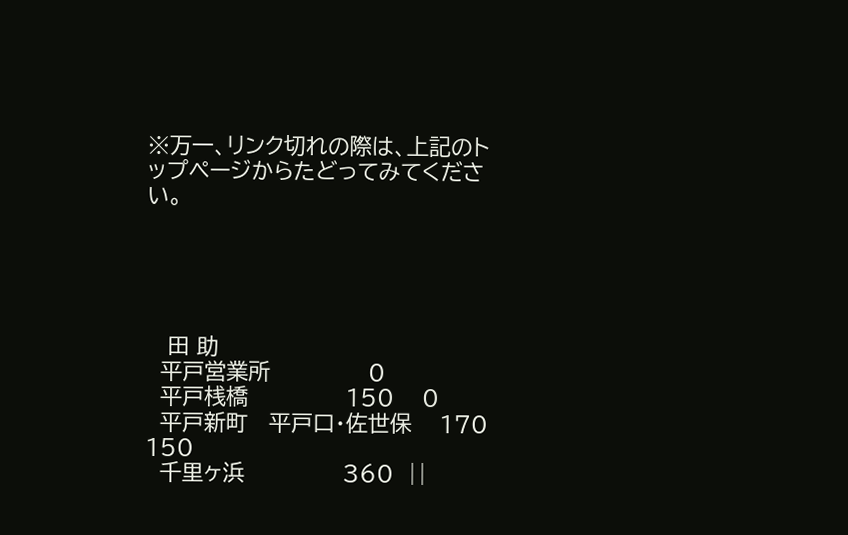※万一、リンク切れの際は、上記のトップページからたどってみてください。





   田 助
  平戸営業所              0
  平戸桟橋              150    0
  平戸新町   平戸口・佐世保    170   150
  千里ヶ浜              360  ||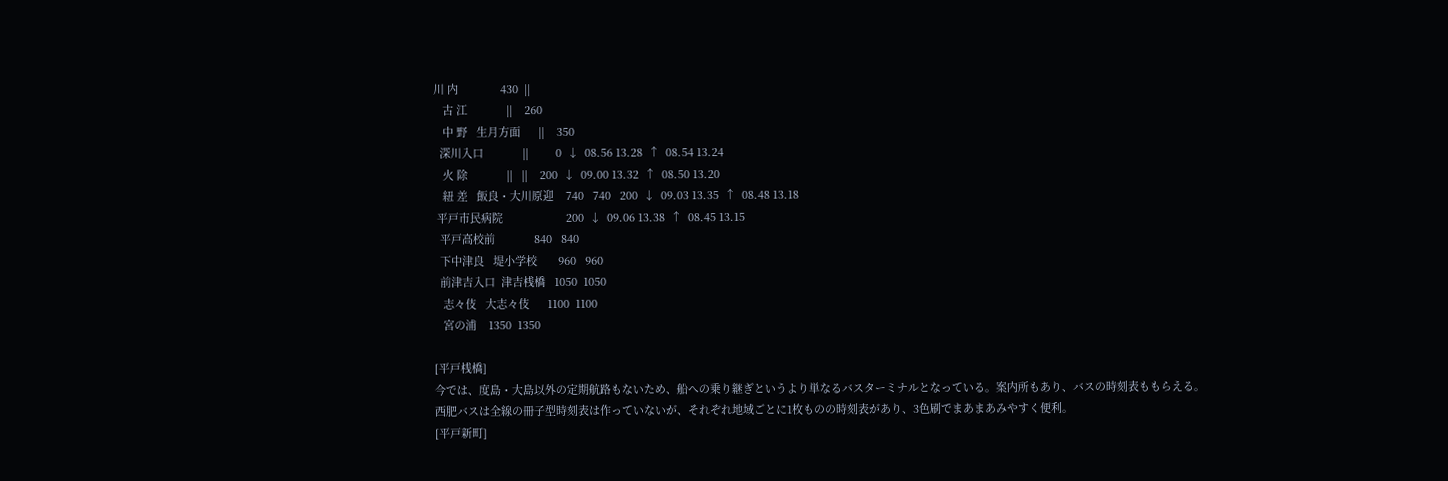川 内              430  ||
   古 江             ||    260
   中 野   生月方面      ||    350
  深川入口             ||         0  ↓  08.56 13.28  ↑  08.54 13.24
   火 除             ||   ||    200  ↓  09.00 13.32  ↑  08.50 13.20
   紐 差   飯良・大川原迎    740   740   200  ↓  09.03 13.35  ↑  08.48 13.18
 平戸市民病院                     200  ↓  09.06 13.38  ↑  08.45 13.15
  平戸高校前             840   840
  下中津良   堤小学校       960   960
  前津吉入口  津吉桟橋   1050  1050
   志々伎   大志々伎      1100  1100
   宮の浦    1350  1350

[平戸桟橋]
今では、度島・大島以外の定期航路もないため、船への乗り継ぎというより単なるバスターミナルとなっている。案内所もあり、バスの時刻表ももらえる。
西肥バスは全線の冊子型時刻表は作っていないが、それぞれ地域ごとに1枚ものの時刻表があり、3色刷でまあまあみやすく便利。
[平戸新町]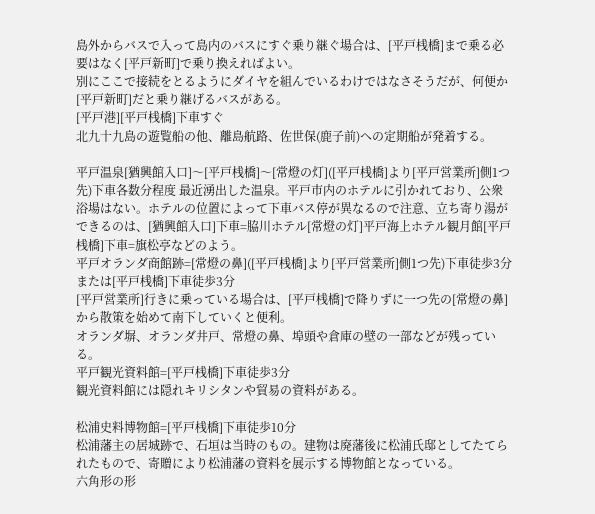島外からバスで入って島内のバスにすぐ乗り継ぐ場合は、[平戸桟橋]まで乗る必要はなく[平戸新町]で乗り換えればよい。
別にここで接続をとるようにダイヤを組んでいるわけではなさそうだが、何便か[平戸新町]だと乗り継げるバスがある。
[平戸港][平戸桟橋]下車すぐ
北九十九島の遊覧船の他、離島航路、佐世保(鹿子前)への定期船が発着する。

平戸温泉[猶興館入口]〜[平戸桟橋]〜[常燈の灯]([平戸桟橋]より[平戸営業所]側1つ先)下車各数分程度 最近湧出した温泉。平戸市内のホテルに引かれており、公衆浴場はない。ホテルの位置によって下車バス停が異なるので注意、立ち寄り湯ができるのは、[猶興館入口]下車=脇川ホテル[常燈の灯]平戸海上ホテル観月館[平戸桟橋]下車=旗松亭などのよう。
平戸オランダ商館跡=[常燈の鼻]([平戸桟橋]より[平戸営業所]側1つ先)下車徒歩3分または[平戸桟橋]下車徒歩3分
[平戸営業所]行きに乗っている場合は、[平戸桟橋]で降りずに一つ先の[常燈の鼻]から散策を始めて南下していくと便利。
オランダ塀、オランダ井戸、常燈の鼻、埠頭や倉庫の壁の一部などが残っている。
平戸観光資料館=[平戸桟橋]下車徒歩3分
観光資料館には隠れキリシタンや貿易の資料がある。

松浦史料博物館=[平戸桟橋]下車徒歩10分
松浦藩主の居城跡で、石垣は当時のもの。建物は廃藩後に松浦氏邸としてたてられたもので、寄贈により松浦藩の資料を展示する博物館となっている。
六角形の形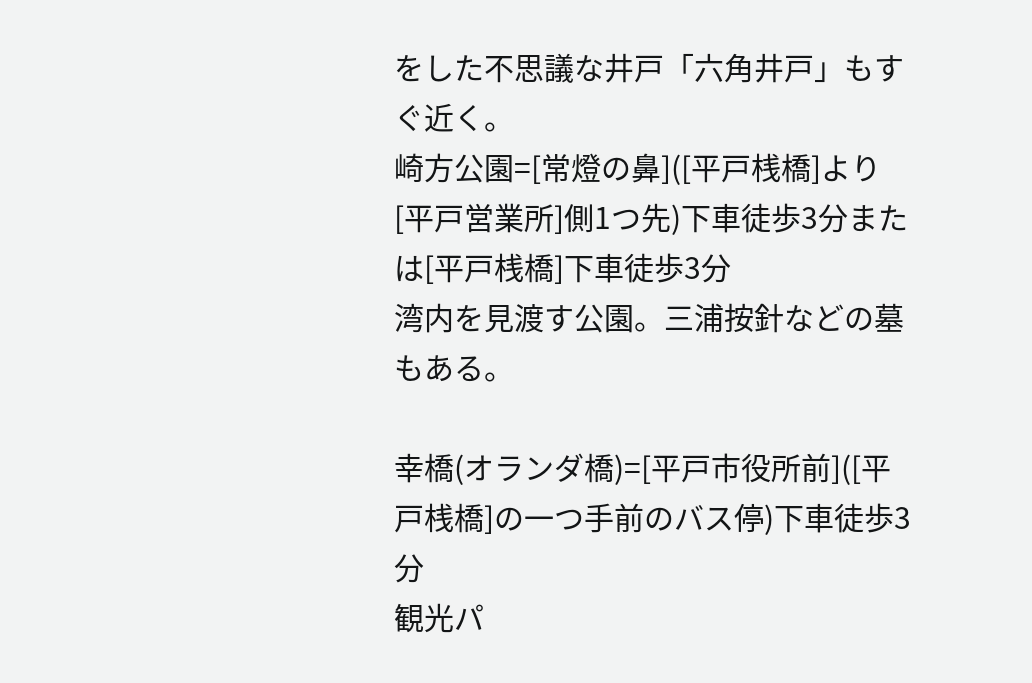をした不思議な井戸「六角井戸」もすぐ近く。
崎方公園=[常燈の鼻]([平戸桟橋]より[平戸営業所]側1つ先)下車徒歩3分または[平戸桟橋]下車徒歩3分
湾内を見渡す公園。三浦按針などの墓もある。

幸橋(オランダ橋)=[平戸市役所前]([平戸桟橋]の一つ手前のバス停)下車徒歩3分
観光パ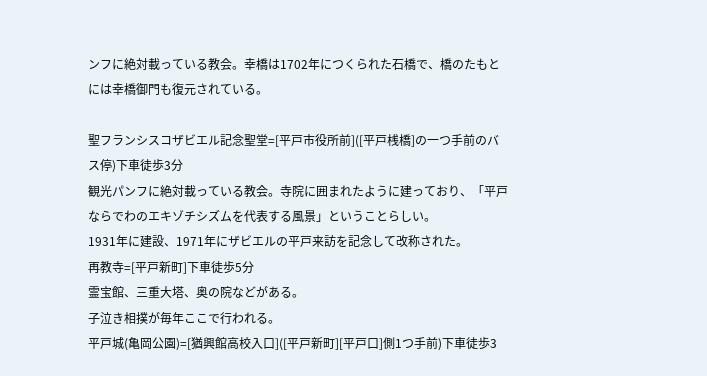ンフに絶対載っている教会。幸橋は1702年につくられた石橋で、橋のたもとには幸橋御門も復元されている。

聖フランシスコザビエル記念聖堂=[平戸市役所前]([平戸桟橋]の一つ手前のバス停)下車徒歩3分
観光パンフに絶対載っている教会。寺院に囲まれたように建っており、「平戸ならでわのエキゾチシズムを代表する風景」ということらしい。
1931年に建設、1971年にザビエルの平戸来訪を記念して改称された。
再教寺=[平戸新町]下車徒歩5分
霊宝館、三重大塔、奥の院などがある。
子泣き相撲が毎年ここで行われる。
平戸城(亀岡公園)=[猶興館高校入口]([平戸新町][平戸口]側1つ手前)下車徒歩3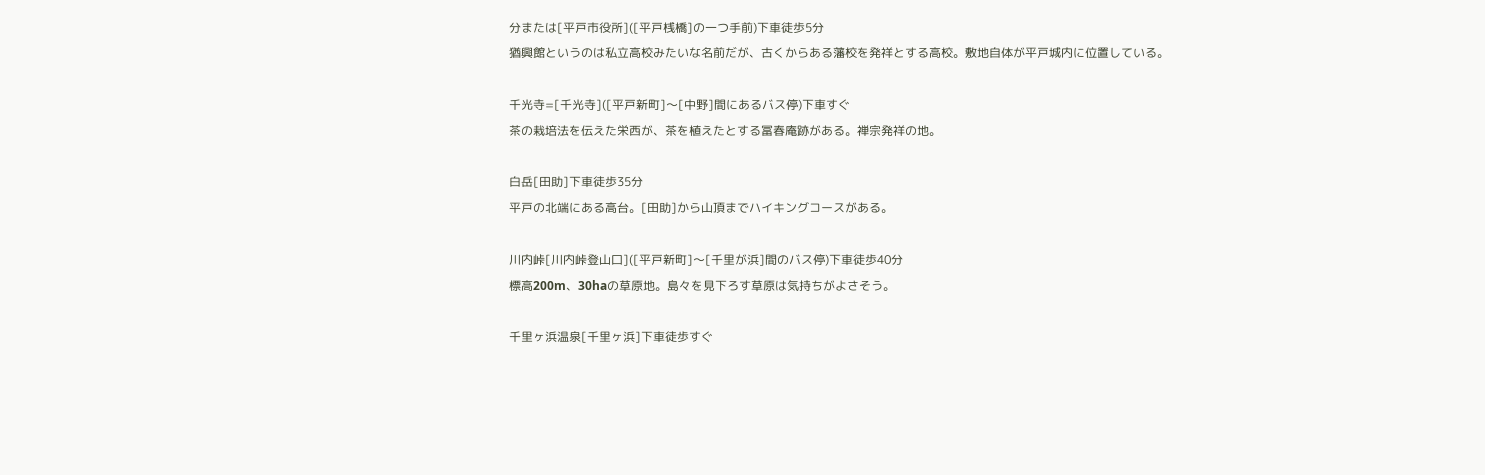分または[平戸市役所]([平戸桟橋]の一つ手前)下車徒歩5分
猶興館というのは私立高校みたいな名前だが、古くからある藩校を発祥とする高校。敷地自体が平戸城内に位置している。

千光寺=[千光寺]([平戸新町]〜[中野]間にあるバス停)下車すぐ
茶の栽培法を伝えた栄西が、茶を植えたとする冨春庵跡がある。禅宗発祥の地。

白岳[田助]下車徒歩35分
平戸の北端にある高台。[田助]から山頂までハイキングコースがある。

川内峠[川内峠登山口]([平戸新町]〜[千里が浜]間のバス停)下車徒歩40分
標高200m、30haの草原地。島々を見下ろす草原は気持ちがよさそう。

千里ヶ浜温泉[千里ヶ浜]下車徒歩すぐ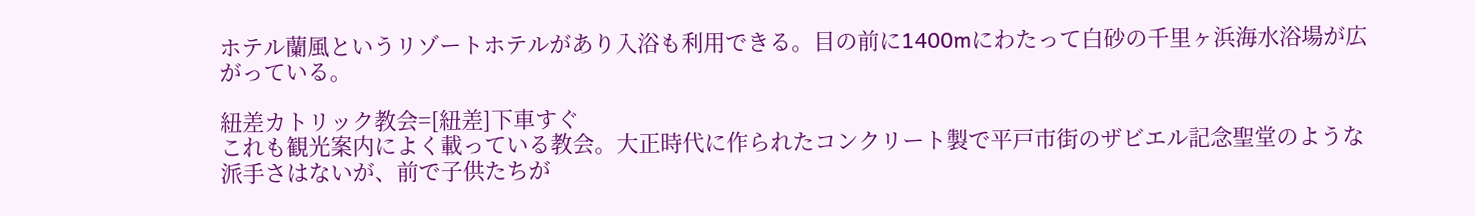ホテル蘭風というリゾートホテルがあり入浴も利用できる。目の前に1400mにわたって白砂の千里ヶ浜海水浴場が広がっている。

紐差カトリック教会=[紐差]下車すぐ
これも観光案内によく載っている教会。大正時代に作られたコンクリート製で平戸市街のザビエル記念聖堂のような派手さはないが、前で子供たちが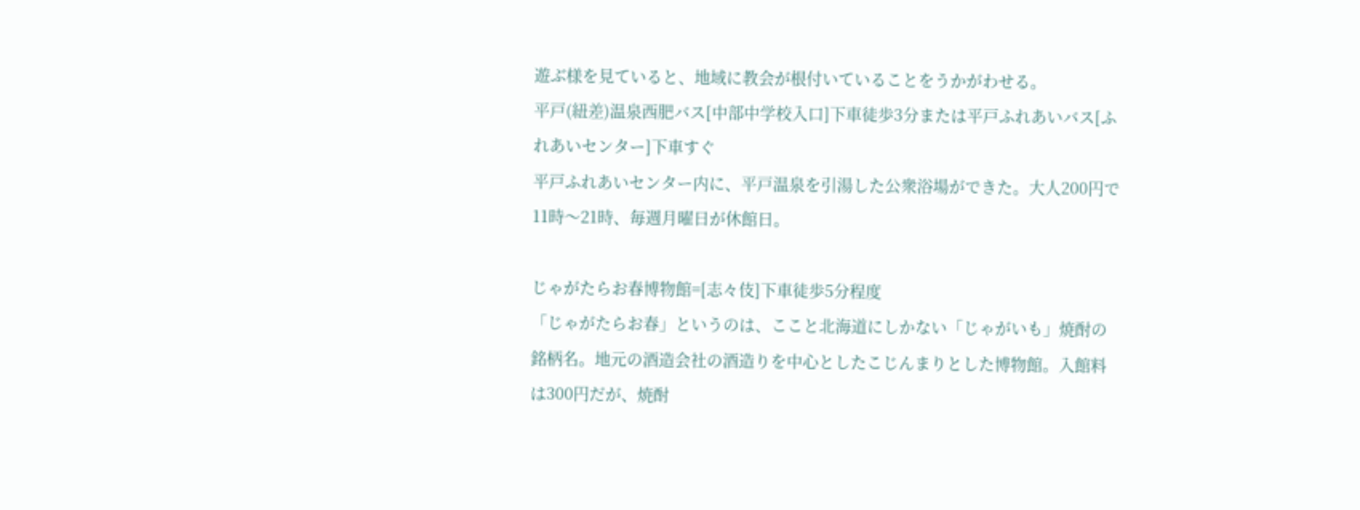遊ぶ様を見ていると、地域に教会が根付いていることをうかがわせる。
平戸(紐差)温泉西肥バス[中部中学校入口]下車徒歩3分または平戸ふれあいバス[ふれあいセンター]下車すぐ
平戸ふれあいセンター内に、平戸温泉を引湯した公衆浴場ができた。大人200円で11時〜21時、毎週月曜日が休館日。

じゃがたらお春博物館=[志々伎]下車徒歩5分程度
「じゃがたらお春」というのは、ここと北海道にしかない「じゃがいも」焼酎の銘柄名。地元の酒造会社の酒造りを中心としたこじんまりとした博物館。入館料は300円だが、焼酎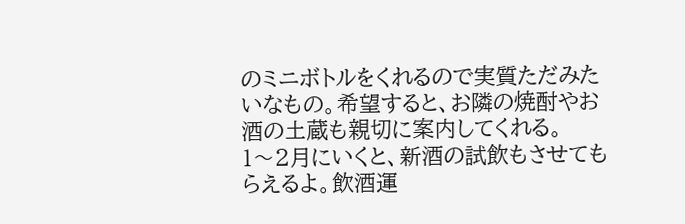のミニボトルをくれるので実質ただみたいなもの。希望すると、お隣の焼酎やお酒の土蔵も親切に案内してくれる。
1〜2月にいくと、新酒の試飲もさせてもらえるよ。飲酒運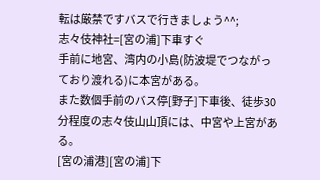転は厳禁ですバスで行きましょう^^;
志々伎神社=[宮の浦]下車すぐ
手前に地宮、湾内の小島(防波堤でつながっており渡れる)に本宮がある。
また数個手前のバス停[野子]下車後、徒歩30分程度の志々伎山山頂には、中宮や上宮がある。
[宮の浦港][宮の浦]下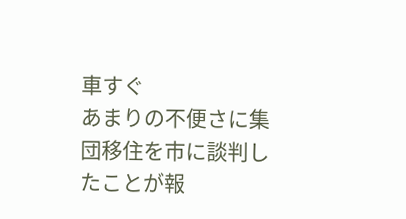車すぐ
あまりの不便さに集団移住を市に談判したことが報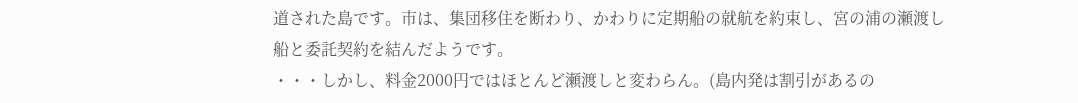道された島です。市は、集団移住を断わり、かわりに定期船の就航を約束し、宮の浦の瀬渡し船と委託契約を結んだようです。
・・・しかし、料金2000円ではほとんど瀬渡しと変わらん。(島内発は割引があるの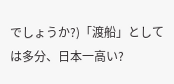でしょうか?)「渡船」としては多分、日本一高い?